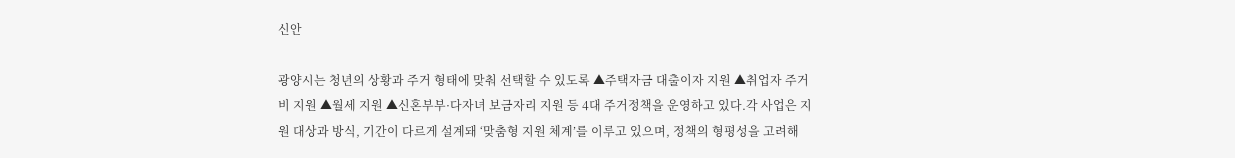신안

광양시는 청년의 상황과 주거 형태에 맞춰 선택할 수 있도록 ▲주택자금 대출이자 지원 ▲취업자 주거비 지원 ▲월세 지원 ▲신혼부부·다자녀 보금자리 지원 등 4대 주거정책을 운영하고 있다.각 사업은 지원 대상과 방식, 기간이 다르게 설계돼 ‘맞춤형 지원 체계’를 이루고 있으며, 정책의 형평성을 고려해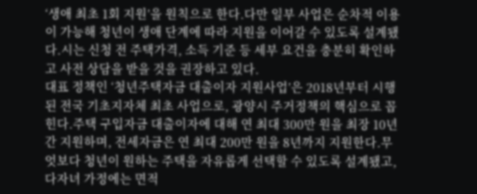‘생애 최초 1회 지원’을 원칙으로 한다.다만 일부 사업은 순차적 이용이 가능해 청년이 생애 단계에 따라 지원을 이어갈 수 있도록 설계됐다.시는 신청 전 주택가격, 소득 기준 등 세부 요건을 충분히 확인하고 사전 상담을 받을 것을 권장하고 있다.
대표 정책인 ‘청년주택자금 대출이자 지원사업’은 2018년부터 시행된 전국 기초지자체 최초 사업으로, 광양시 주거정책의 핵심으로 꼽힌다.주택 구입자금 대출이자에 대해 연 최대 300만 원을 최장 10년간 지원하며, 전세자금은 연 최대 200만 원을 8년까지 지원한다.무엇보다 청년이 원하는 주택을 자유롭게 선택할 수 있도록 설계됐고, 다자녀 가정에는 면적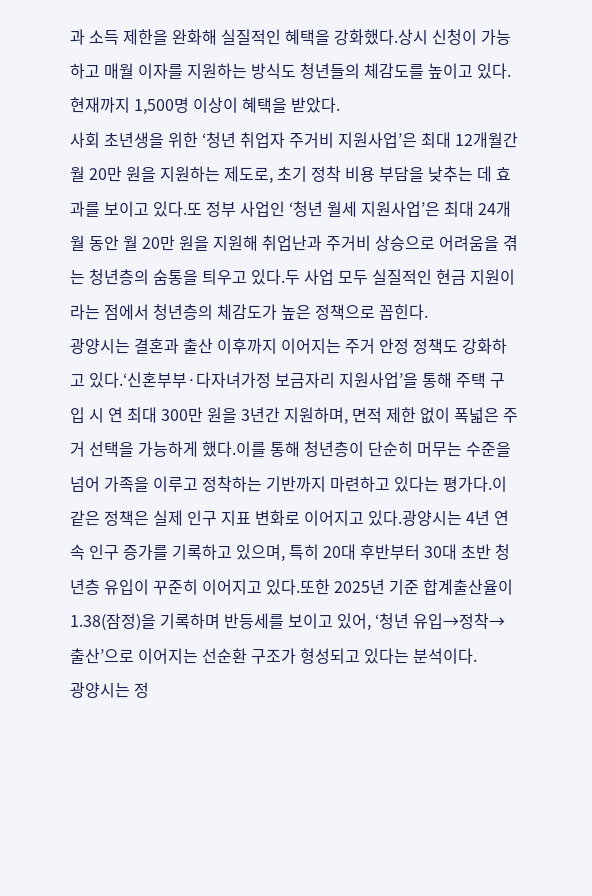과 소득 제한을 완화해 실질적인 혜택을 강화했다.상시 신청이 가능하고 매월 이자를 지원하는 방식도 청년들의 체감도를 높이고 있다. 현재까지 1,500명 이상이 혜택을 받았다.
사회 초년생을 위한 ‘청년 취업자 주거비 지원사업’은 최대 12개월간 월 20만 원을 지원하는 제도로, 초기 정착 비용 부담을 낮추는 데 효과를 보이고 있다.또 정부 사업인 ‘청년 월세 지원사업’은 최대 24개월 동안 월 20만 원을 지원해 취업난과 주거비 상승으로 어려움을 겪는 청년층의 숨통을 틔우고 있다.두 사업 모두 실질적인 현금 지원이라는 점에서 청년층의 체감도가 높은 정책으로 꼽힌다.
광양시는 결혼과 출산 이후까지 이어지는 주거 안정 정책도 강화하고 있다.‘신혼부부·다자녀가정 보금자리 지원사업’을 통해 주택 구입 시 연 최대 300만 원을 3년간 지원하며, 면적 제한 없이 폭넓은 주거 선택을 가능하게 했다.이를 통해 청년층이 단순히 머무는 수준을 넘어 가족을 이루고 정착하는 기반까지 마련하고 있다는 평가다.이 같은 정책은 실제 인구 지표 변화로 이어지고 있다.광양시는 4년 연속 인구 증가를 기록하고 있으며, 특히 20대 후반부터 30대 초반 청년층 유입이 꾸준히 이어지고 있다.또한 2025년 기준 합계출산율이 1.38(잠정)을 기록하며 반등세를 보이고 있어, ‘청년 유입→정착→출산’으로 이어지는 선순환 구조가 형성되고 있다는 분석이다.
광양시는 정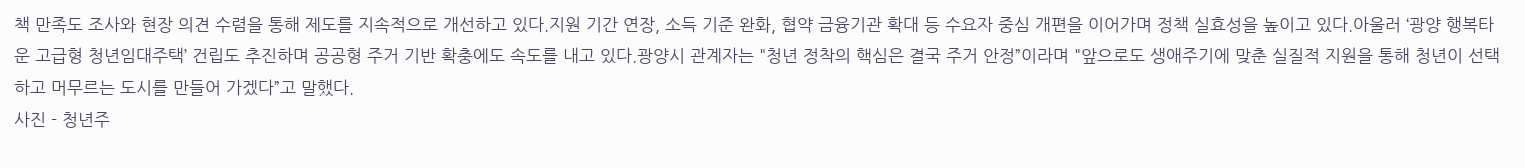책 만족도 조사와 현장 의견 수렴을 통해 제도를 지속적으로 개선하고 있다.지원 기간 연장, 소득 기준 완화, 협약 금융기관 확대 등 수요자 중심 개편을 이어가며 정책 실효성을 높이고 있다.아울러 ‘광양 행복타운 고급형 청년임대주택’ 건립도 추진하며 공공형 주거 기반 확충에도 속도를 내고 있다.광양시 관계자는 "청년 정착의 핵심은 결국 주거 안정”이라며 "앞으로도 생애주기에 맞춘 실질적 지원을 통해 청년이 선택하고 머무르는 도시를 만들어 가겠다”고 말했다.
사진 - 청년주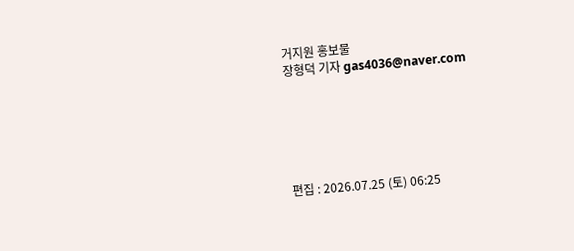거지원 홍보물
장형덕 기자 gas4036@naver.com






편집 : 2026.07.25 (토) 06:25